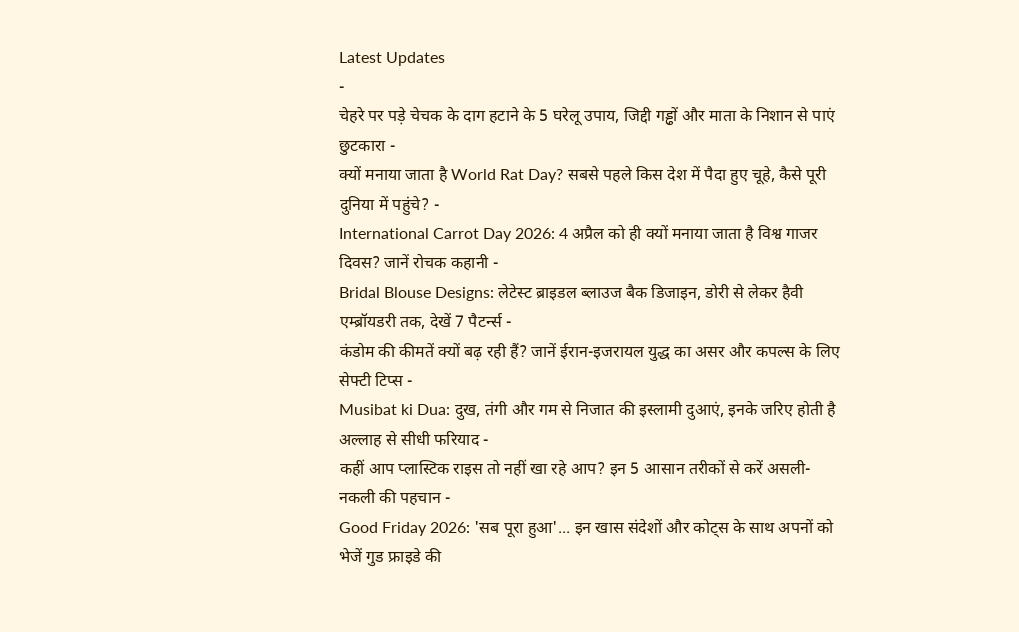Latest Updates
-
चेहरे पर पड़े चेचक के दाग हटाने के 5 घरेलू उपाय, जिद्दी गड्ढों और माता के निशान से पाएं छुटकारा -
क्यों मनाया जाता है World Rat Day? सबसे पहले किस देश में पैदा हुए चूहे, कैसे पूरी दुनिया में पहुंचे? -
International Carrot Day 2026: 4 अप्रैल को ही क्यों मनाया जाता है विश्व गाजर दिवस? जानें रोचक कहानी -
Bridal Blouse Designs: लेटेस्ट ब्राइडल ब्लाउज बैक डिजाइन, डोरी से लेकर हैवी एम्ब्रॉयडरी तक, देखें 7 पैटर्न्स -
कंडोम की कीमतें क्यों बढ़ रही हैं? जानें ईरान-इजरायल युद्ध का असर और कपल्स के लिए सेफ्टी टिप्स -
Musibat ki Dua: दुख, तंगी और गम से निजात की इस्लामी दुआएं, इनके जरिए होती है अल्लाह से सीधी फरियाद -
कहीं आप प्लास्टिक राइस तो नहीं खा रहे आप? इन 5 आसान तरीकों से करें असली-नकली की पहचान -
Good Friday 2026: 'सब पूरा हुआ'... इन खास संदेशों और कोट्स के साथ अपनों को भेजें गुड फ्राइडे की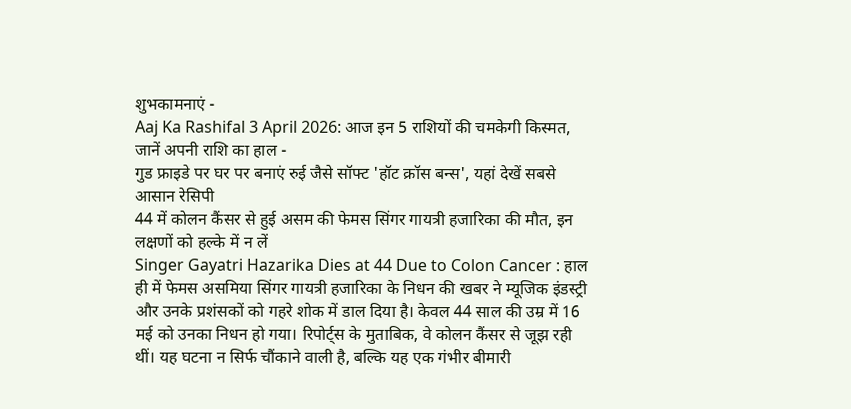शुभकामनाएं -
Aaj Ka Rashifal 3 April 2026: आज इन 5 राशियों की चमकेगी किस्मत, जानें अपनी राशि का हाल -
गुड फ्राइडे पर घर पर बनाएं रुई जैसे सॉफ्ट 'हॉट क्रॉस बन्स', यहां देखें सबसे आसान रेसिपी
44 में कोलन कैंसर से हुई असम की फेमस सिंगर गायत्री हजारिका की मौत, इन लक्षणों को हल्के में न लें
Singer Gayatri Hazarika Dies at 44 Due to Colon Cancer : हाल ही में फेमस असमिया सिंगर गायत्री हजारिका के निधन की खबर ने म्यूजिक इंडस्ट्री और उनके प्रशंसकों को गहरे शोक में डाल दिया है। केवल 44 साल की उम्र में 16 मई को उनका निधन हो गया। रिपोर्ट्स के मुताबिक, वे कोलन कैंसर से जूझ रही थीं। यह घटना न सिर्फ चौंकाने वाली है, बल्कि यह एक गंभीर बीमारी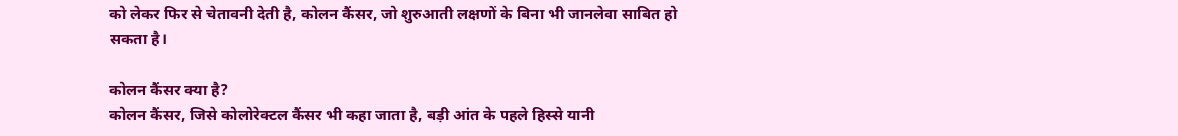को लेकर फिर से चेतावनी देती है, कोलन कैंसर, जो शुरुआती लक्षणों के बिना भी जानलेवा साबित हो सकता है।

कोलन कैंसर क्या है?
कोलन कैंसर, जिसे कोलोरेक्टल कैंसर भी कहा जाता है, बड़ी आंत के पहले हिस्से यानी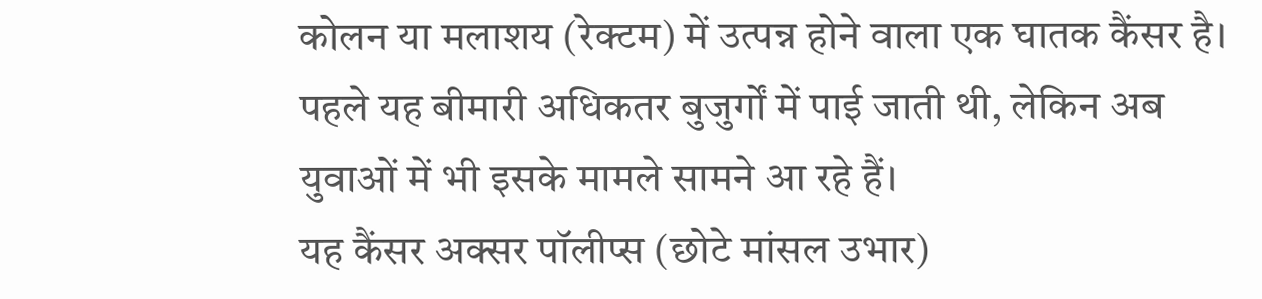कोलन या मलाशय (रेक्टम) में उत्पन्न होने वाला एक घातक कैंसर है। पहले यह बीमारी अधिकतर बुजुर्गों में पाई जाती थी, लेकिन अब युवाओं में भी इसके मामले सामने आ रहे हैं।
यह कैंसर अक्सर पॉलीप्स (छोटे मांसल उभार)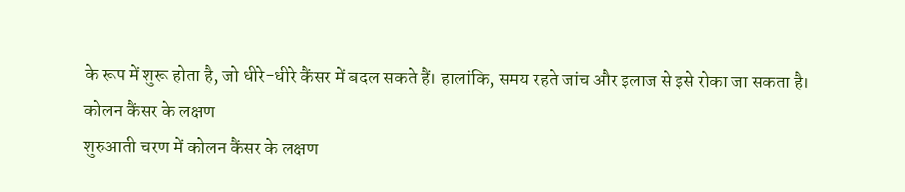के रूप में शुरू होता है, जो धीरे-धीरे कैंसर में बदल सकते हैं। हालांकि, समय रहते जांच और इलाज से इसे रोका जा सकता है।
कोलन कैंसर के लक्षण
शुरुआती चरण में कोलन कैंसर के लक्षण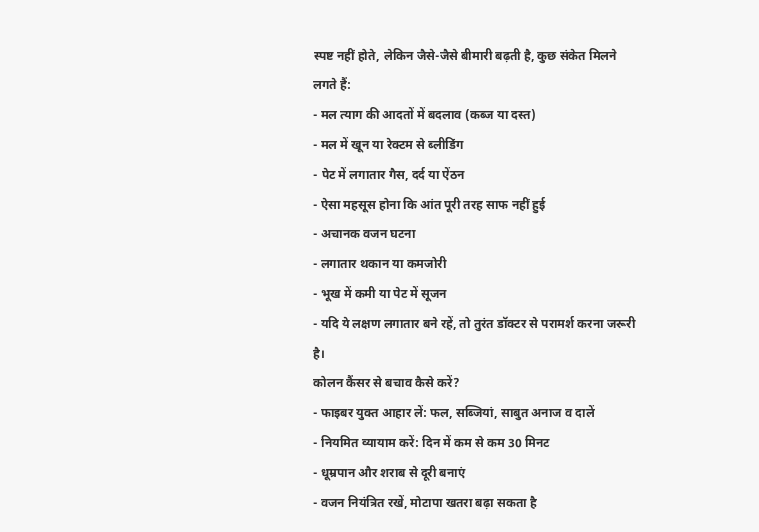स्पष्ट नहीं होते, लेकिन जैसे-जैसे बीमारी बढ़ती है, कुछ संकेत मिलने लगते हैं:
- मल त्याग की आदतों में बदलाव (कब्ज या दस्त)
- मल में खून या रेक्टम से ब्लीडिंग
- पेट में लगातार गैस, दर्द या ऐंठन
- ऐसा महसूस होना कि आंत पूरी तरह साफ नहीं हुई
- अचानक वजन घटना
- लगातार थकान या कमजोरी
- भूख में कमी या पेट में सूजन
- यदि ये लक्षण लगातार बने रहें, तो तुरंत डॉक्टर से परामर्श करना जरूरी है।
कोलन कैंसर से बचाव कैसे करें?
- फाइबर युक्त आहार लें: फल, सब्जियां, साबुत अनाज व दालें
- नियमित व्यायाम करें: दिन में कम से कम 30 मिनट
- धूम्रपान और शराब से दूरी बनाएं
- वजन नियंत्रित रखें, मोटापा खतरा बढ़ा सकता है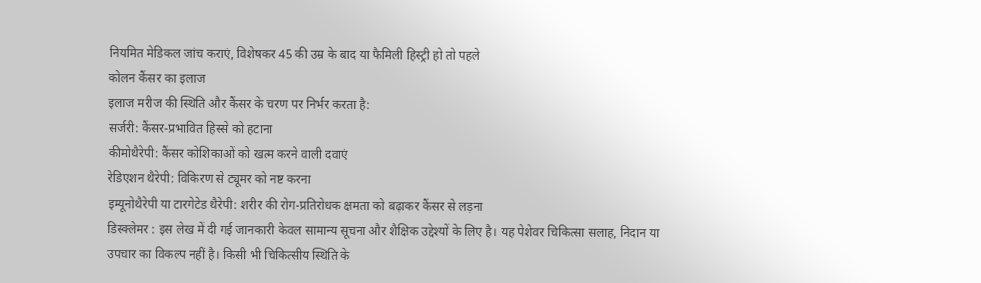नियमित मेडिकल जांच कराएं, विशेषकर 45 की उम्र के बाद या फैमिली हिस्ट्री हो तो पहले
कोलन कैंसर का इलाज
इलाज मरीज की स्थिति और कैंसर के चरण पर निर्भर करता है:
सर्जरी: कैंसर-प्रभावित हिस्से को हटाना
कीमोथैरेपी: कैंसर कोशिकाओं को खत्म करने वाली दवाएं
रेडिएशन थैरेपी: विकिरण से ट्यूमर को नष्ट करना
इम्यूनोथैरेपी या टारगेटेड थैरेपी: शरीर की रोग-प्रतिरोधक क्षमता को बढ़ाकर कैंसर से लड़ना
डिस्क्लेमर : इस लेख में दी गई जानकारी केवल सामान्य सूचना और शैक्षिक उद्देश्यों के लिए है। यह पेशेवर चिकित्सा सलाह, निदान या उपचार का विकल्प नहीं है। किसी भी चिकित्सीय स्थिति के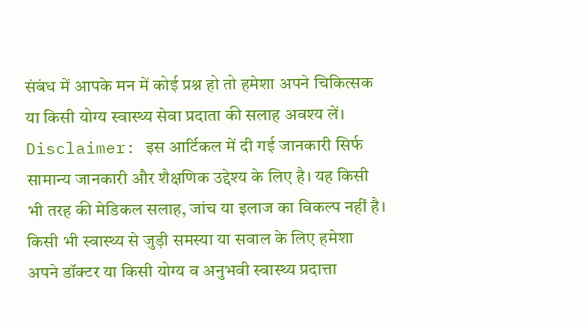संबंध में आपके मन में कोई प्रश्न हो तो हमेशा अपने चिकित्सक या किसी योग्य स्वास्थ्य सेवा प्रदाता की सलाह अवश्य लें।
Disclaimer: इस आर्टिकल में दी गई जानकारी सिर्फ सामान्य जानकारी और शैक्षणिक उद्देश्य के लिए है। यह किसी भी तरह की मेडिकल सलाह, जांच या इलाज का विकल्प नहीं है। किसी भी स्वास्थ्य से जुड़ी समस्या या सवाल के लिए हमेशा अपने डॉक्टर या किसी योग्य व अनुभवी स्वास्थ्य प्रदात्ता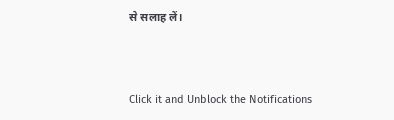से सलाह लें।



Click it and Unblock the Notifications